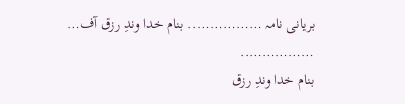بریانی نامہ …………….. بنام خدا وندِ رزق آف…
……………..
بنام خدا وندِ رزق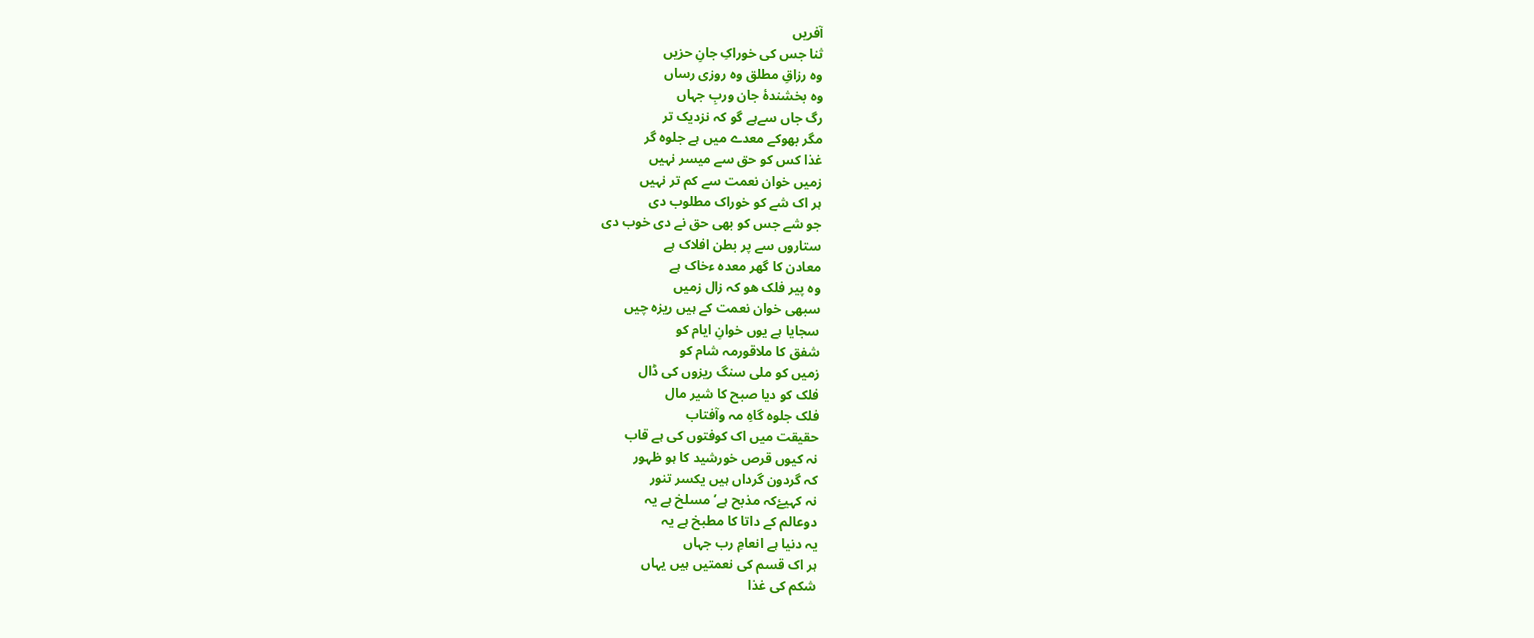آفریں
ثنا جس کی خوراکِ جانِ حزیں
وہ رزاقِ مطلق وہ روزی رساں
وہ بخشندۂ جان وربِ جہاں
رگ جاں سےہے گو کہ نزدیک تر
مگر بھوکے معدے میں ہے جلوہ گر
غذا کس کو حق سے میسر نہیں
زمیں خوان نعمت سے کم تر نہیں
ہر اک شے کو خوراک مطلوب دی
جو شے جس کو بھی حق نے دی خوب دی
ستاروں سے پر بطن افلاک ہے
معادن کا گھر معدہ ءخاک ہے
وہ پیر فلک ھو کہ زال زمیں
سبھی خوان نعمت کے ہیں ریزہ چیں
سجایا ہے یوں خوانِ ایام کو
شفق کا ملاقورمہ شام کو
زمیں کو ملی سنگ ریزوں کی ڈال
فلک کو دیا صبح کا شیر مال
فلک جلوہ گاہِ مہ وآفتاب
حقیقت میں اک کوفتوں کی ہے قاب
نہ کیوں قرص خورشید کا ہو ظہور
کہ گردون گرداں ہیں یکسر تنور
نہ کہیۓکہ مذبح ہے’ مسلخ ہے یہ
دوعالم کے داتا کا مطبخ ہے یہ
یہ دنیا ہے انعامِ رب جہاں
ہر اک قسم کی نعمتیں ہیں یہاں
شکم کی غذا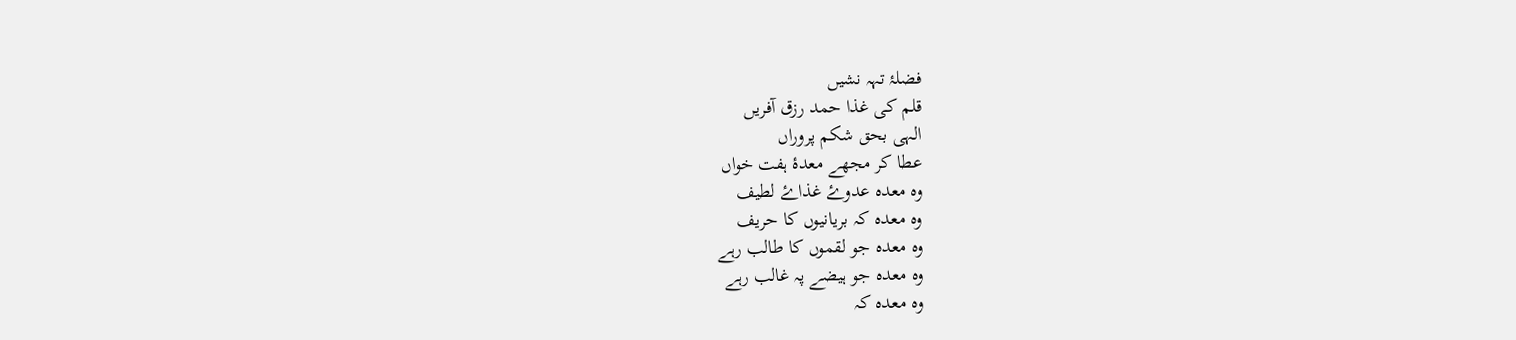فضلۂ تہہ نشیں
قلم کی غذا حمد رزق آفریں
الہی بحق شکم پروراں
عطا کر مجھے معدۂ ہفت خواں
وہ معدہ عدوۓ غذاۓ لطیف
وہ معدہ کہ بریانیوں کا حریف
وہ معدہ جو لقموں کا طالب رہے
وہ معدہ جو ہیضے پہ غالب رہے
وہ معدہ کہ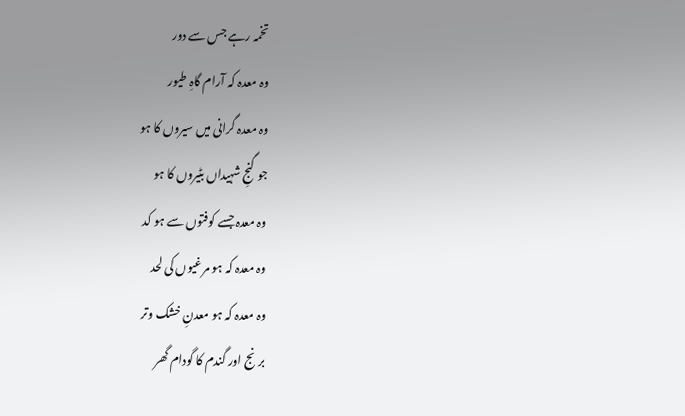تخمہ رہے جس سے دور
وہ معدہ کہ آرام گاہِ طیور
وہ معدہ گرانی میں سیروں کا ہو
جو گنجِ شہیداں بٹیروں کا ہو
وہ معدہ جسے کوفتوں سے ہو کد
وہ معدہ کہ ہو مرغیوں کی لحد
وہ معدہ کہ ہو معدنِ خشک وتر
برنج اور گندم کا گودام گھر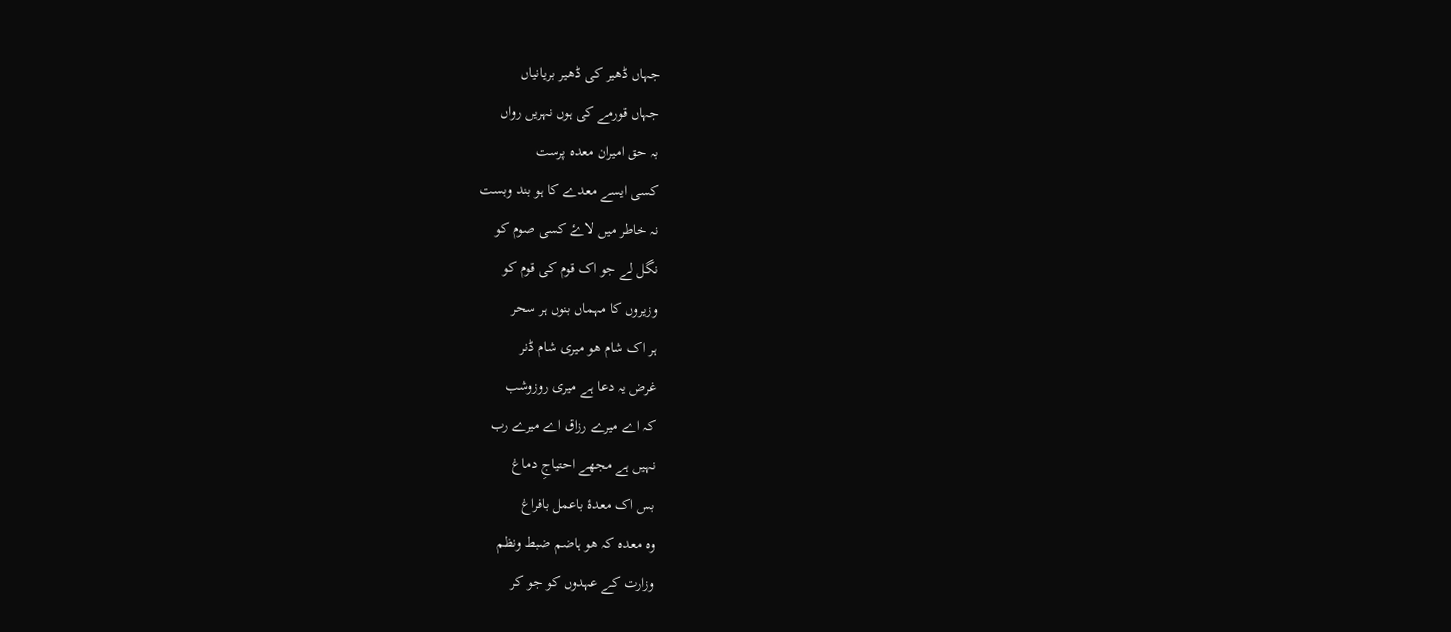جہاں ڈھیر کی ڈھیر بریانیاں
جہاں قورمے کی ہوں نہریں رواں
بہ حق امیران معدہ پرست
کسی ایسے معدے کا ہو بند وبست
نہ خاطر میں لاۓ کسی صوم کو
نگل لے جو اک قوم کی قوم کو
وزیروں کا مہماں بنوں ہر سحر
ہر اک شام ھو میری شام ڈنر
غرض یہ دعا ہے میری روزوشب
کہ اے میرے رزاق اے میرے رب
نہیں ہے مجھے احتیاجِ دماغ
بس اک معدۂ باعمل بافراغ
وہ معدہ کہ ھو ہاضم ضبط ونظم
وزارت کے عہدوں کو جو کر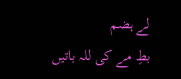لے ہضم
بطِ مے کی للہ باتیں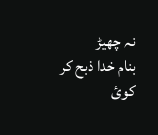نہ چھیڑ
بنام خدا ذبح کر کویٔ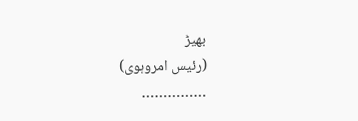بھیڑ
(رئیس امروہوی)
……………